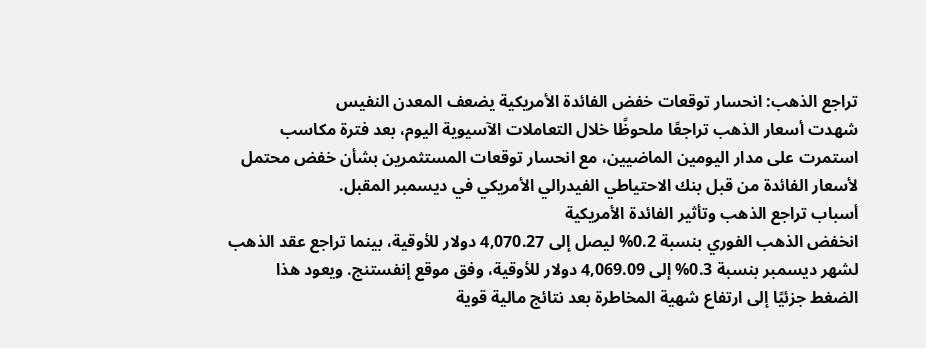تراجع الذهب: انحسار توقعات خفض الفائدة الأمريكية يضعف المعدن النفيس
شهدت أسعار الذهب تراجعًا ملحوظًا خلال التعاملات الآسيوية اليوم، بعد فترة مكاسب استمرت على مدار اليومين الماضيين، مع انحسار توقعات المستثمرين بشأن خفض محتمل لأسعار الفائدة من قبل بنك الاحتياطي الفيدرالي الأمريكي في ديسمبر المقبل.
أسباب تراجع الذهب وتأثير الفائدة الأمريكية
انخفض الذهب الفوري بنسبة 0.2% ليصل إلى 4,070.27 دولار للأوقية، بينما تراجع عقد الذهب لشهر ديسمبر بنسبة 0.3% إلى 4,069.09 دولار للأوقية، وفق موقع إنفستنج. ويعود هذا الضغط جزئيًا إلى ارتفاع شهية المخاطرة بعد نتائج مالية قوية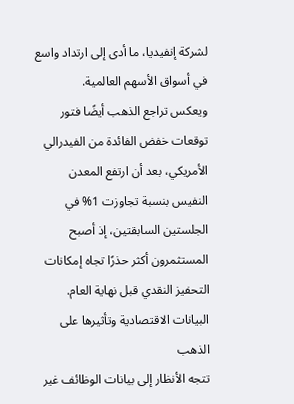لشركة إنفيديا، ما أدى إلى ارتداد واسع في أسواق الأسهم العالمية.
ويعكس تراجع الذهب أيضًا فتور توقعات خفض الفائدة من الفيدرالي الأمريكي، بعد أن ارتفع المعدن النفيس بنسبة تجاوزت 1% في الجلستين السابقتين، إذ أصبح المستثمرون أكثر حذرًا تجاه إمكانات التحفيز النقدي قبل نهاية العام.
البيانات الاقتصادية وتأثيرها على الذهب
تتجه الأنظار إلى بيانات الوظائف غير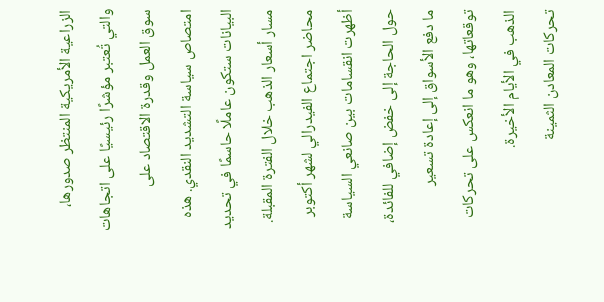الزراعية الأمريكية المنتظر صدورها، والتي تُعتبر مؤشرًا رئيسيًا على اتجاهات سوق العمل وقدرة الاقتصاد على امتصاص سياسة التشديد النقدي. هذه البيانات ستكون عاملًا حاسمًا في تحديد مسار أسعار الذهب خلال الفترة المقبلة.
محاضر اجتماع الفيدرالي لشهر أكتوبر أظهرت انقسامات بين صانعي السياسة حول الحاجة إلى خفض إضافي للفائدة، ما دفع الأسواق إلى إعادة تسعير توقعاتها، وهو ما انعكس على تحركات الذهب في الأيام الأخيرة.
تحركات المعادن الثمينة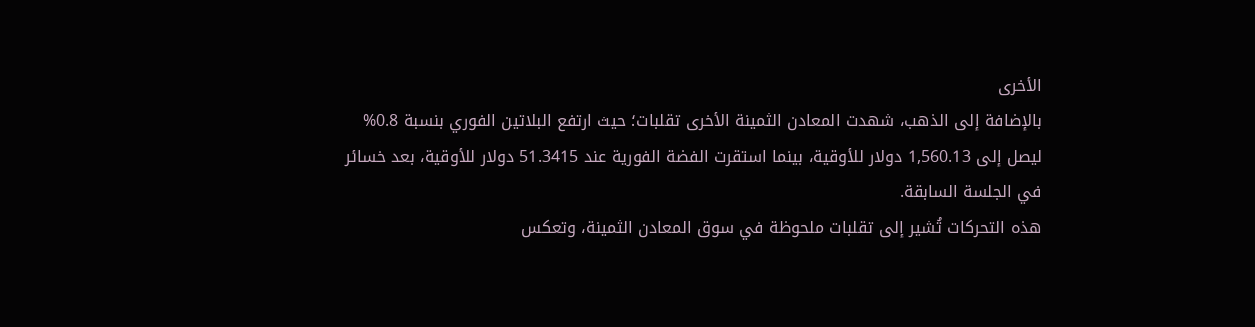الأخرى
بالإضافة إلى الذهب، شهدت المعادن الثمينة الأخرى تقلبات؛ حيث ارتفع البلاتين الفوري بنسبة 0.8% ليصل إلى 1,560.13 دولار للأوقية، بينما استقرت الفضة الفورية عند 51.3415 دولار للأوقية، بعد خسائر في الجلسة السابقة.
هذه التحركات تُشير إلى تقلبات ملحوظة في سوق المعادن الثمينة، وتعكس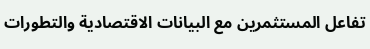تفاعل المستثمرين مع البيانات الاقتصادية والتطورات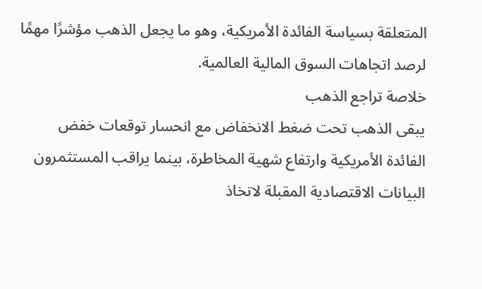المتعلقة بسياسة الفائدة الأمريكية، وهو ما يجعل الذهب مؤشرًا مهمًا لرصد اتجاهات السوق المالية العالمية.
خلاصة تراجع الذهب
يبقى الذهب تحت ضغط الانخفاض مع انحسار توقعات خفض الفائدة الأمريكية وارتفاع شهية المخاطرة، بينما يراقب المستثمرون البيانات الاقتصادية المقبلة لاتخاذ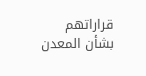قراراتهم بشأن المعدن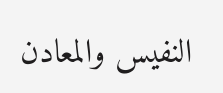النفيس والمعادن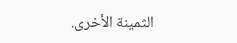الثمينة الأخرى.